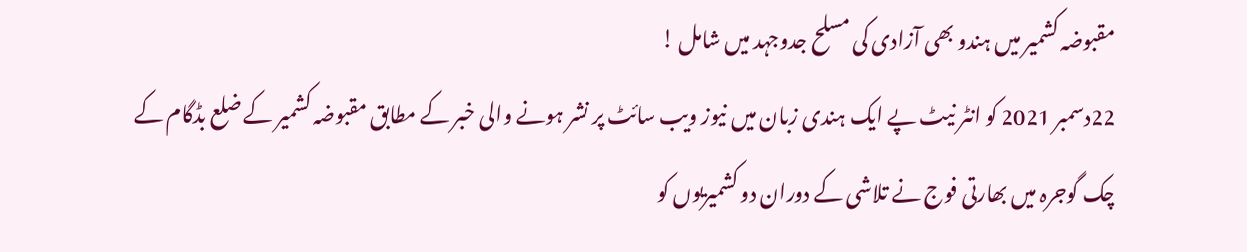مقبوضہ کشمیر میں ہندو بھی آزادی کی مسلح جدوجہد میں شامل !
22دسمبر 2021 کو انٹر نیٹ پے ایک ہندی زبان میں نیوز ویب سائٹ پر نشر ہونے والی خبر کے مطابق مقبوضہ کشمیر کے ضلع بڈگام کے چک گوجرہ میں بھارتی فوج نے تلاشی کے دوران دو کشمیریوں کو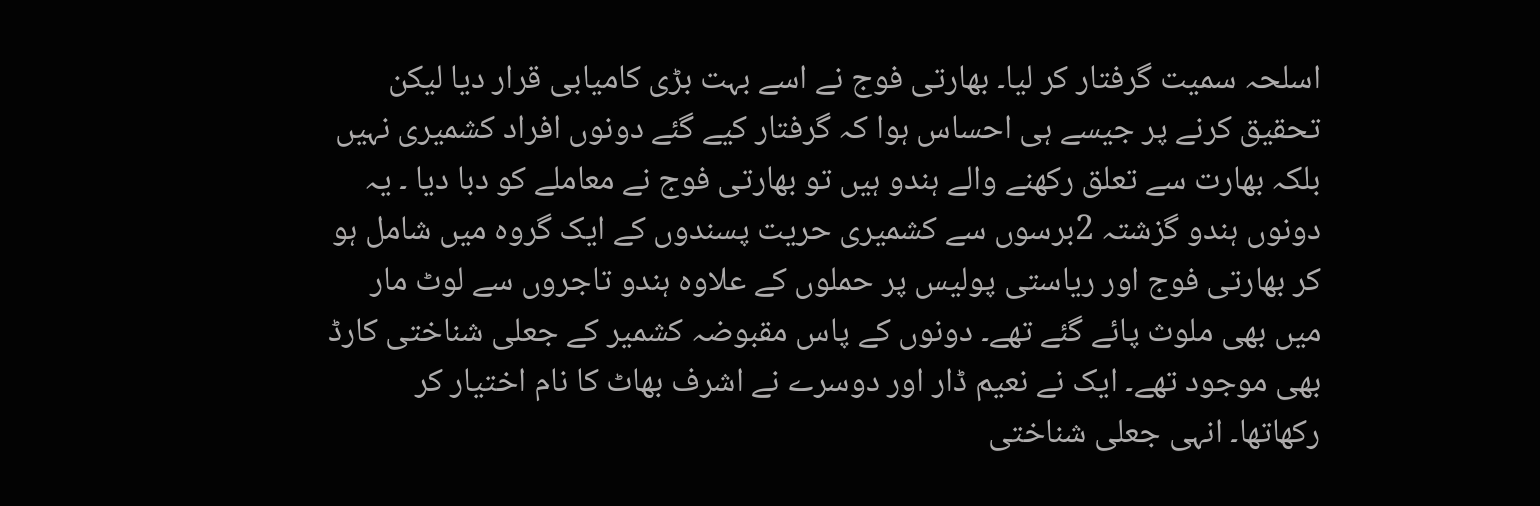اسلحہ سمیت گرفتار کر لیا۔ بھارتی فوج نے اسے بہت بڑی کامیابی قرار دیا لیکن تحقیق کرنے پر جیسے ہی احساس ہوا کہ گرفتار کیے گئے دونوں افراد کشمیری نہیں بلکہ بھارت سے تعلق رکھنے والے ہندو ہیں تو بھارتی فوج نے معاملے کو دبا دیا ۔ یہ دونوں ہندو گزشتہ 2برسوں سے کشمیری حریت پسندوں کے ایک گروہ میں شامل ہو کر بھارتی فوج اور ریاستی پولیس پر حملوں کے علاوہ ہندو تاجروں سے لوٹ مار میں بھی ملوث پائے گئے تھے۔ دونوں کے پاس مقبوضہ کشمیر کے جعلی شناختی کارڈ بھی موجود تھے۔ ایک نے نعیم ڈار اور دوسرے نے اشرف بھاٹ کا نام اختیار کر رکھاتھا۔ انہی جعلی شناختی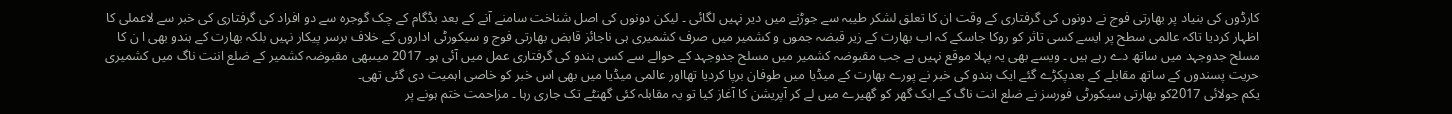کارڈوں کی بنیاد پر بھارتی فوج نے دونوں کی گرفتاری کے وقت ان کا تعلق لشکر طیبہ سے جوڑنے میں دیر نہیں لگائی ۔ لیکن دونوں کی اصل شناخت سامنے آنے کے بعد بڈگام کے چک گوجرہ سے دو افراد کی گرفتاری کی خبر سے لاعملی کا اظہار کردیا تاکہ عالمی سطح پر ایسے کسی تاثر کو روکا جاسکے کہ اب بھارت کے زیر قبضہ جموں و کشمیر میں صرف کشمیری ہی ناجائز قابض بھارتی فوج و سیکورٹی اداروں کے خلاف برسر پیکار نہیں بلکہ بھارت کے ہندو بھی ا ن کا مسلح جدوجہد میں ساتھ دے رہے ہیں ۔ ویسے بھی یہ پہلا موقع نہیں ہے جب مقبوضہ کشمیر میں مسلح جدوجہد کے حوالے سے کسی ہندو کی گرفتاری عمل میں آئی ہو۔ 2017 میںبھی مقبوضہ کشمیر کے ضلع اننت ناگ میں کشمیری حریت پسندوں کے ساتھ مقابلے کے بعدپکڑے گئے ایک ہندو کی خبر نے پورے بھارت کے میڈیا میں طوفان برپا کردیا تھااور عالمی میڈیا میں بھی اس خبر کو خاصی اہمیت دی گئی تھی۔
یکم جولائی 2017کو بھارتی سیکورٹی فورسز نے ضلع انت ناگ کے ایک گھر کو گھیرے میں لے کر آپریشن کا آغاز کیا تو یہ مقابلہ کئی گھنٹے تک جاری رہا ۔ مزاحمت ختم ہونے پر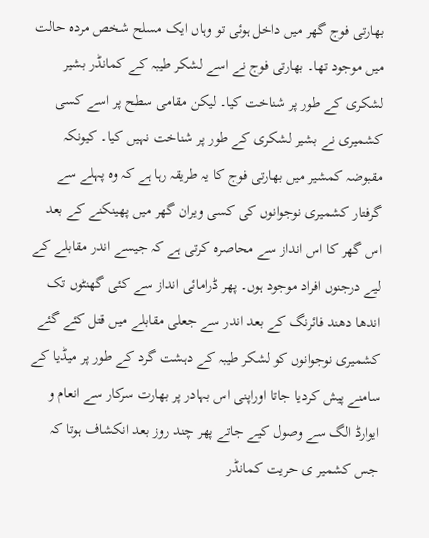بھارتی فوج گھر میں داخل ہوئی تو وہاں ایک مسلح شخص مردہ حالت میں موجود تھا۔ بھارتی فوج نے اسے لشکر طیبہ کے کمانڈر بشیر لشکری کے طور پر شناخت کیا۔ لیکن مقامی سطح پر اسے کسی کشمیری نے بشیر لشکری کے طور پر شناخت نہیں کیا۔ کیونکہ مقبوضہ کمشیر میں بھارتی فوج کا یہ طریقہ رہا ہے کہ وہ پہلے سے گرفتار کشمیری نوجوانوں کی کسی ویران گھر میں پھینکنے کے بعد اس گھر کا اس انداز سے محاصرہ کرتی ہے کہ جیسے اندر مقابلے کے لیے درجنوں افراد موجود ہوں۔ پھر ڈرامائی انداز سے کئی گھنٹوں تک اندھا دھند فائرنگ کے بعد اندر سے جعلی مقابلے میں قتل کئے گئے کشمیری نوجوانوں کو لشکر طیبہ کے دہشت گرد کے طور پر میڈیا کے سامنے پیش کردیا جاتا اوراپنی اس بہادر پر بھارت سرکار سے انعام و ایوارڈ الگ سے وصول کیے جاتے پھر چند روز بعد انکشاف ہوتا کہ جس کشمیر ی حریت کمانڈر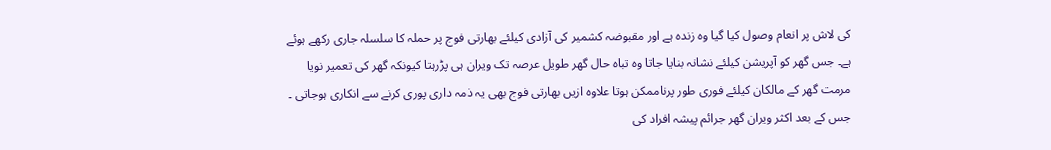کی لاش پر انعام وصول کیا گیا وہ زندہ ہے اور مقبوضہ کشمیر کی آزادی کیلئے بھارتی فوج پر حملہ کا سلسلہ جاری رکھے ہوئے ہے۔ جس گھر کو آپریشن کیلئے نشانہ بنایا جاتا وہ تباہ حال گھر طویل عرصہ تک ویران ہی پڑرہتا کیونکہ گھر کی تعمیر نویا مرمت گھر کے مالکان کیلئے فوری طور پرناممکن ہوتا علاوہ ازیں بھارتی فوج بھی یہ ذمہ داری پوری کرنے سے انکاری ہوجاتی ۔ جس کے بعد اکثر ویران گھر جرائم پیشہ افراد کی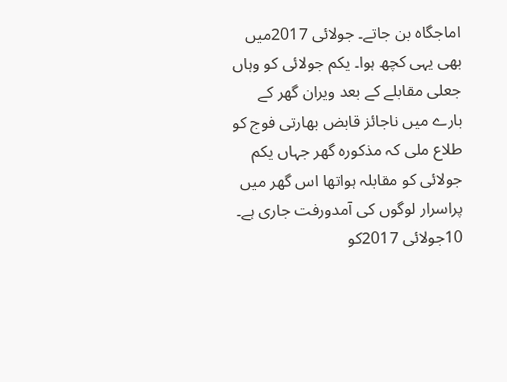اماجگاہ بن جاتے۔ جولائی 2017میں بھی یہی کچھ ہوا۔ یکم جولائی کو وہاں جعلی مقابلے کے بعد ویران گھر کے بارے میں ناجائز قابض بھارتی فوج کو طلاع ملی کہ مذکورہ گھر جہاں یکم جولائی کو مقابلہ ہواتھا اس گھر میں پراسرار لوگوں کی آمدورفت جاری ہے۔ 10جولائی 2017کو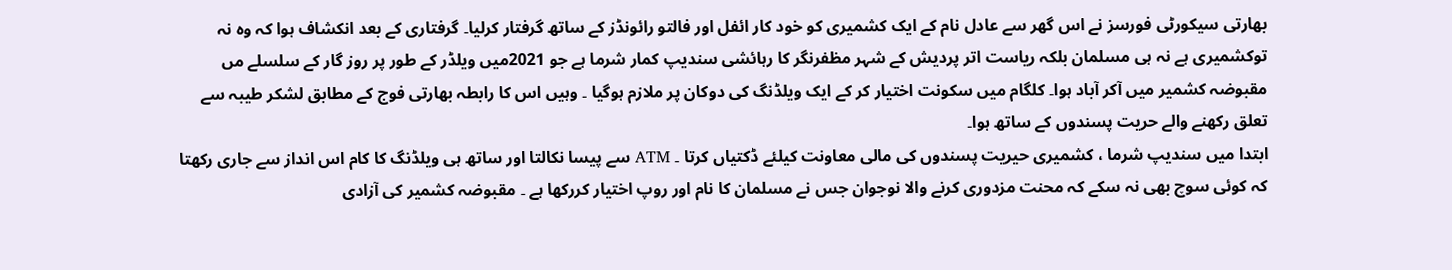بھارتی سیکورٹی فورسز نے اس گھر سے عادل نام کے ایک کشمیری کو خود کار ائفل اور فالتو رائونڈز کے ساتھ گرفتار کرلیا۔ گرفتاری کے بعد انکشاف ہوا کہ وہ نہ توکشمیری ہے نہ ہی مسلمان بلکہ ریاست اتر پردیش کے شہر مظفرنگر کا رہائشی سندیپ کمار شرما ہے جو 2021میں ویلڈر کے طور پر روز گار کے سلسلے مں مقبوضہ کشمیر میں آکر آباد ہوا۔ کلگام میں سکونت اختیار کر کے ایک ویلڈنگ کی دوکان پر ملازم ہوگیا ۔ وہیں اس کا رابطہ بھارتی فوج کے مطابق لشکر طیبہ سے تعلق رکھنے والے حریت پسندوں کے ساتھ ہوا۔
ابتدا میں سندیپ شرما ، کشمیری حیریت پسندوں کی مالی معاونت کیلئے ڈکتیاں کرتا ۔ ATM سے پیسا نکالتا اور ساتھ ہی ویلڈنگ کا کام اس انداز سے جاری رکھتا کہ کوئی سوچ بھی نہ سکے کہ محنت مزدوری کرنے والا نوجوان جس نے مسلمان کا نام اور روپ اختیار کررکھا ہے ۔ مقبوضہ کشمیر کی آزادی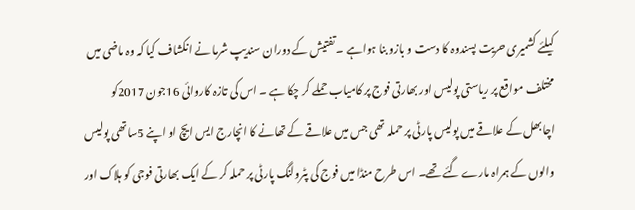کیلئے کشمیری حریت پسندوہ کا دست و بازو بنا ہواہے ۔ تفتیش کے دوران سندیپ شرما نے انکشاف کیا کہ وہ ماضی میں مختلف مواقع پر ریاستی پولیس اور بھارتی فوج پر کامیاب حملے کر چکا ہے ۔ اس کی تازہ کاروائی 16جون 2017کو اچابھل کے علاقے میں پولیس پارٹی پر حملہ تھی جس میں علاقے کے تھانے کا انچارج ایس ایچ او اپنے 5ساتھی پولیس والوں کے ہمراہ مارے گئے تھے۔ اس طرح منڈا میں فوج کی پٹرولنگ پارٹی پر حملہ کر کے ایک بھارتی فوجی کو ہلاک اور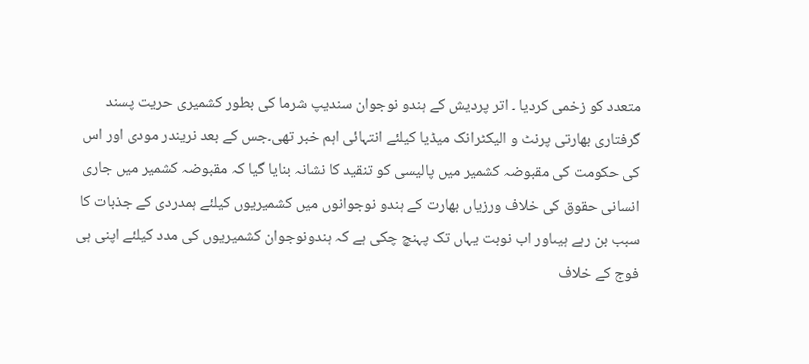متعدد کو زخمی کردیا ۔ اتر پردیش کے ہندو نوجوان سندیپ شرما کی بطور کشمیری حریت پسند گرفتاری بھارتی پرنٹ و الیکٹرانک میڈیا کیلئے انتہائی اہم خبر تھی۔جس کے بعد نریندر مودی اور اس کی حکومت کی مقبوضہ کشمیر میں پالیسی کو تنقید کا نشانہ بنایا گیا کہ مقبوضہ کشمیر میں جاری انسانی حقوق کی خلاف ورزیاں بھارت کے ہندو نوجوانوں میں کشمیریوں کیلئے ہمدردی کے جذبات کا سبب بن رہے ہیںاور اب نوبت یہاں تک پہنچ چکی ہے کہ ہندونوجوان کشمیریوں کی مدد کیلئے اپنی ہی فوج کے خلاف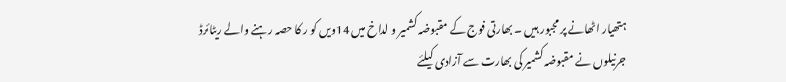ہتھیار اٹھانے پر مجبور ہیں ۔ بھارتی فوج کے مقبوضہ کشمیر و لداخ میں 14ویں کو ر کا حصہ رہنے والے ریٹائرڈ جرنیلوں نے مقبوضہ کشمیر کی بھارت سے آزادی کیلئے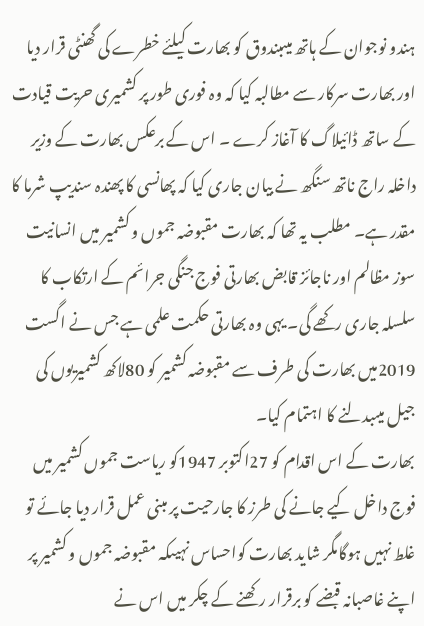ہندو نوجوان کے ہاتھ میںبندوق کو بھارت کیلئے خطرے کی گھنٹی قرار دیا اور بھارت سرکار سے مطالبہ کیا کہ وہ فوری طور پر کشمیری حریت قیادت کے ساتھ ڈائیلاگ کا آغاز کرے ۔ اس کے برعکس بھارت کے وزیر داخلہ راج ناتھ سنگھ نے بیان جاری کیا کہ پھانسی کا پھندہ سندیپ شرما کا مقدر ہے۔ مطلب یہ تھا کہ بھارت مقبوضہ جموں و کشمیر میں انسانیت سوز مظالم اور ناجائز قابض بھارتی فوج جنگی جرائم کے ارتکاب کا سلسلہ جاری رکھے گی۔ یہی وہ بھارتی حکمت علمی ہے جس نے اگست 2019میں بھارت کی طرف سے مقبوضہ کشمیر کو 80لاکھ کشمیریوں کی جیل میںبدلنے کا اہتمام کیا۔
بھارت کے اس اقدام کو 27اکتوبر 1947کو ریاست جموں کشمیر میں فوج داخل کیے جانے کی طرز کا جارحیت پر مبنی عمل قرار دیا جائے تو غلط نہیں ہوگامگر شاید بھارت کواحساس نہیںکہ مقبوضہ جموں و کشمیر پر اپنے غاصبانہ قبضے کو برقرار رکھنے کے چکر میں اس نے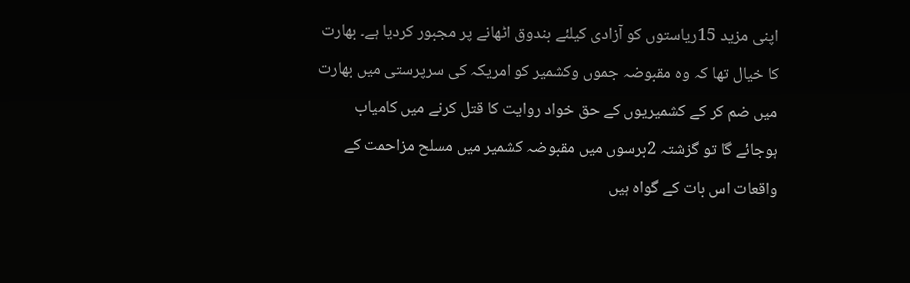اپنی مزید 15ریاستوں کو آزادی کیلئے بندوق اٹھانے پر مجبور کردیا ہے۔ بھارت کا خیال تھا کہ وہ مقبوضہ جموں وکشمیر کو امریکہ کی سرپرستی میں بھارت میں ضم کر کے کشمیریوں کے حق خواد روایت کا قتل کرنے میں کامیاب ہوجائے گا تو گزشتہ 2برسوں میں مقبوضہ کشمیر میں مسلح مزاحمت کے واقعات اس بات کے گواہ ہیں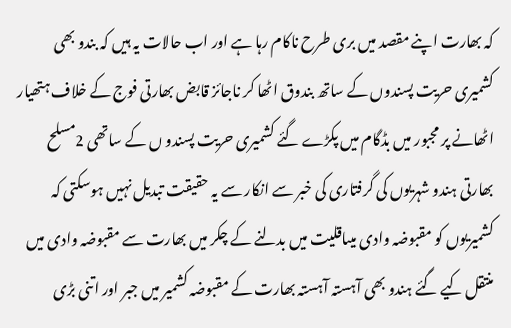کہ بھارت اپنے مقصد میں بری طرح ناکام رہا ہے اور اب حالات یہ ہیں کہ بندو بھی کشمیری حریت پسندوں کے ساتھ بندوق اٹھا کر ناجائز قابض بھارتی فوج کے خلاف ہتھیار اٹھانے پر مجبور میں بڈگام میں پکڑے گئے کشمیری حریت پسندو ں کے ساتھی 2مسلح بھارتی ہندو شہریوں کی گرفتاری کی خبر سے انکار سے یہ حقیقت تبدیل نہیں ہوسکتی کہ کشمیریوں کو مقبوضہ وادی میںاقلیت میں بدلنے کے چکر میں بھارت سے مقبوضہ وادی میں منتقل کیے گئے ہندو بھی آہستہ آہستہ بھارت کے مقبوضہ کشمیر میں جبر اور اتنی بڑی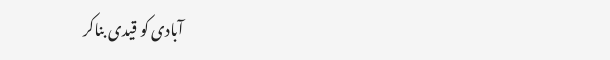آبادی کو قیدی بناکر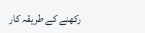رکھنے کے طریقہ کار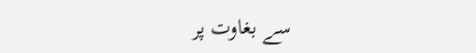سے بغاوت پر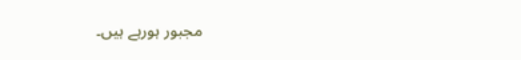مجبور ہورہے ہیں۔